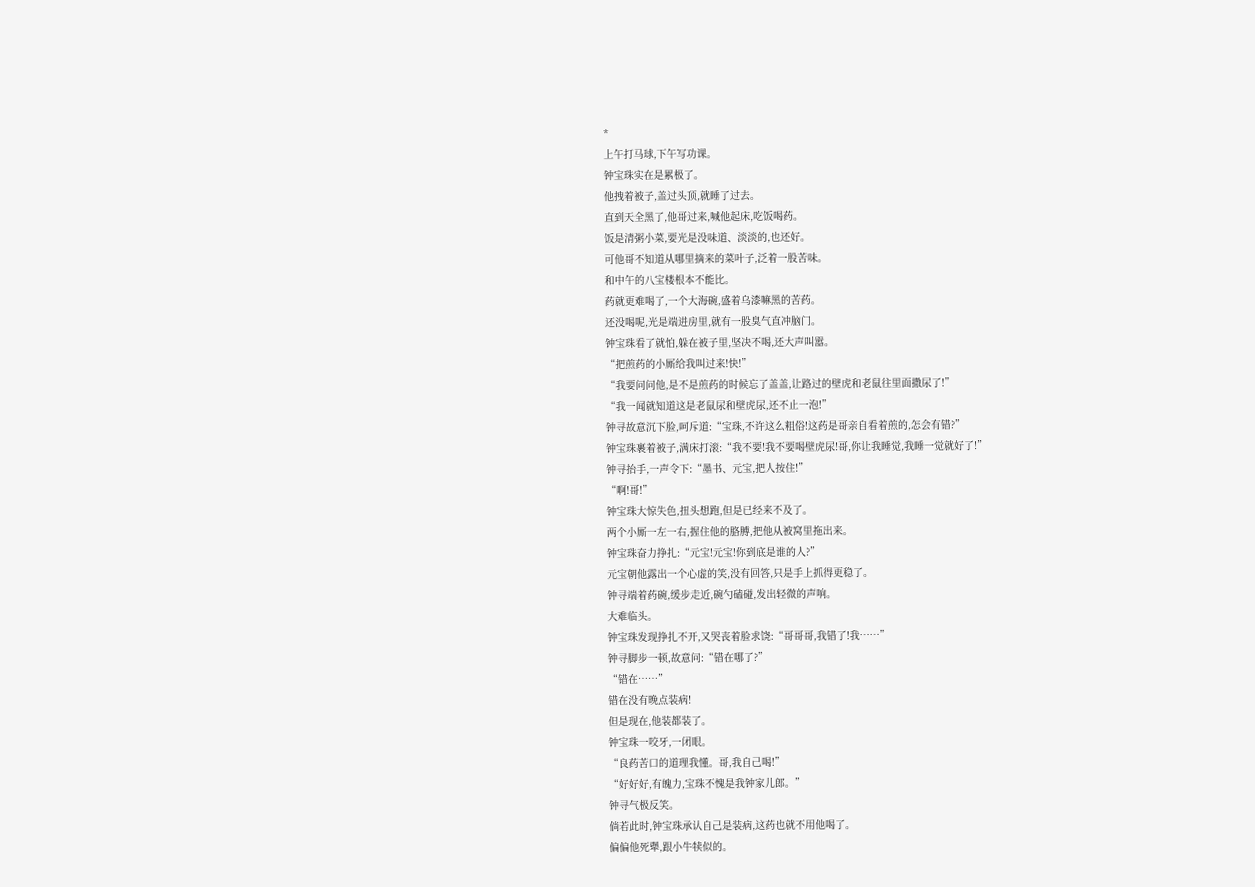*
上午打马球,下午写功课。
钟宝珠实在是累极了。
他拽着被子,盖过头顶,就睡了过去。
直到天全黑了,他哥过来,喊他起床,吃饭喝药。
饭是清粥小菜,要光是没味道、淡淡的,也还好。
可他哥不知道从哪里摘来的菜叶子,泛着一股苦味。
和中午的八宝楼根本不能比。
药就更难喝了,一个大海碗,盛着乌漆嘛黑的苦药。
还没喝呢,光是端进房里,就有一股臭气直冲脑门。
钟宝珠看了就怕,躲在被子里,坚决不喝,还大声叫嚣。
“把煎药的小厮给我叫过来!快!”
“我要问问他,是不是煎药的时候忘了盖盖,让路过的壁虎和老鼠往里面撒尿了!”
“我一闻就知道这是老鼠尿和壁虎尿,还不止一泡!”
钟寻故意沉下脸,呵斥道:“宝珠,不许这么粗俗!这药是哥亲自看着煎的,怎会有错?”
钟宝珠裹着被子,满床打滚:“我不要!我不要喝壁虎尿!哥,你让我睡觉,我睡一觉就好了!”
钟寻抬手,一声令下:“墨书、元宝,把人按住!”
“啊!哥!”
钟宝珠大惊失色,扭头想跑,但是已经来不及了。
两个小厮一左一右,握住他的胳膊,把他从被窝里拖出来。
钟宝珠奋力挣扎:“元宝!元宝!你到底是谁的人?”
元宝朝他露出一个心虚的笑,没有回答,只是手上抓得更稳了。
钟寻端着药碗,缓步走近,碗勺磕碰,发出轻微的声响。
大难临头。
钟宝珠发现挣扎不开,又哭丧着脸求饶:“哥哥哥,我错了!我……”
钟寻脚步一顿,故意问:“错在哪了?”
“错在……”
错在没有晚点装病!
但是现在,他装都装了。
钟宝珠一咬牙,一闭眼。
“良药苦口的道理我懂。哥,我自己喝!”
“好好好,有魄力,宝珠不愧是我钟家儿郎。”
钟寻气极反笑。
倘若此时,钟宝珠承认自己是装病,这药也就不用他喝了。
偏偏他死犟,跟小牛犊似的。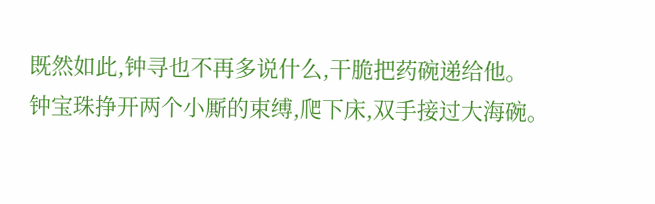既然如此,钟寻也不再多说什么,干脆把药碗递给他。
钟宝珠挣开两个小厮的束缚,爬下床,双手接过大海碗。